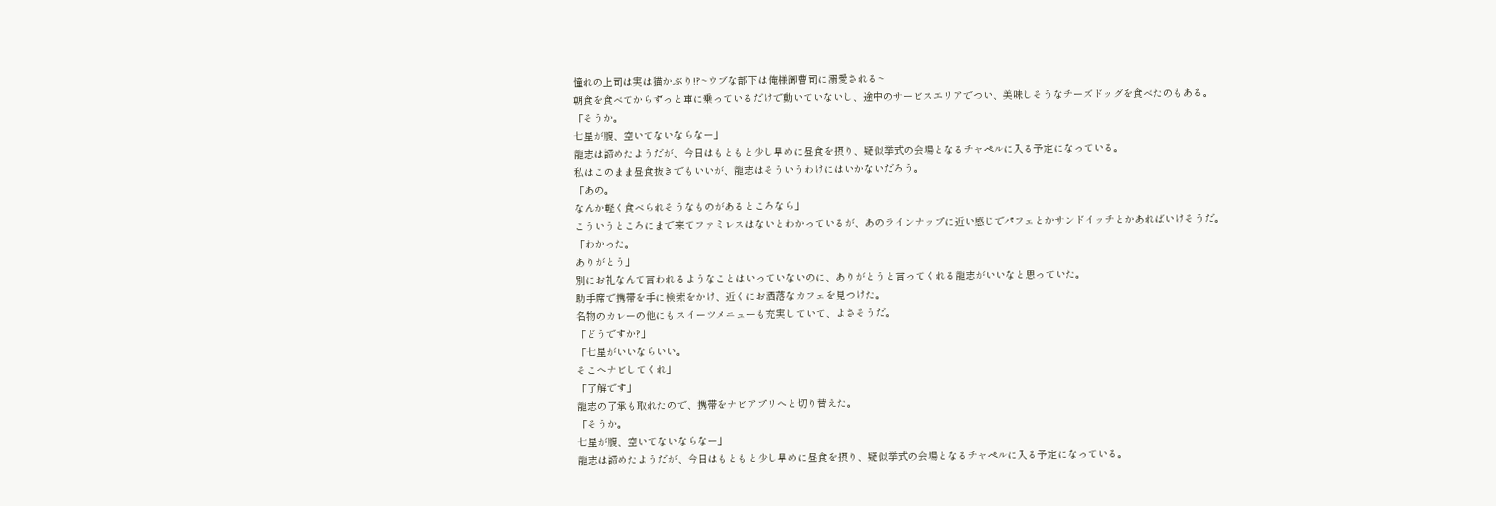憧れの上司は実は猫かぶり!?~ウブな部下は俺様御曹司に溺愛される~
朝食を食べてからずっと車に乗っているだけで動いていないし、途中のサービスエリアでつい、美味しそうなチーズドッグを食べたのもある。
「そうか。
七星が腹、空いてないならなー」
龍志は諦めたようだが、今日はもともと少し早めに昼食を摂り、疑似挙式の会場となるチャペルに入る予定になっている。
私はこのまま昼食抜きでもいいが、龍志はそういうわけにはいかないだろう。
「あの。
なんか軽く食べられそうなものがあるところなら」
こういうところにまで来てファミレスはないとわかっているが、あのラインナップに近い感じでパフェとかサンドイッチとかあればいけそうだ。
「わかった。
ありがとう」
別にお礼なんて言われるようなことはいっていないのに、ありがとうと言ってくれる龍志がいいなと思っていた。
助手席で携帯を手に検索をかけ、近くにお洒落なカフェを見つけた。
名物のカレーの他にもスイーツメニューも充実していて、よさそうだ。
「どうですか?」
「七星がいいならいい。
そこへナビしてくれ」
「了解です」
龍志の了承も取れたので、携帯をナビアプリへと切り替えた。
「そうか。
七星が腹、空いてないならなー」
龍志は諦めたようだが、今日はもともと少し早めに昼食を摂り、疑似挙式の会場となるチャペルに入る予定になっている。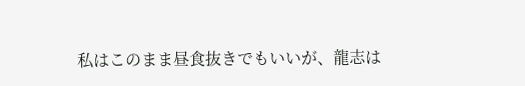私はこのまま昼食抜きでもいいが、龍志は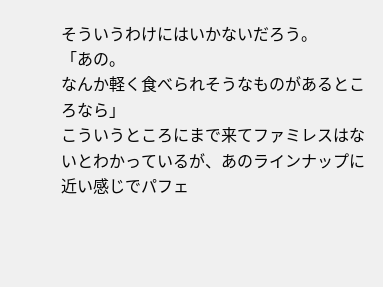そういうわけにはいかないだろう。
「あの。
なんか軽く食べられそうなものがあるところなら」
こういうところにまで来てファミレスはないとわかっているが、あのラインナップに近い感じでパフェ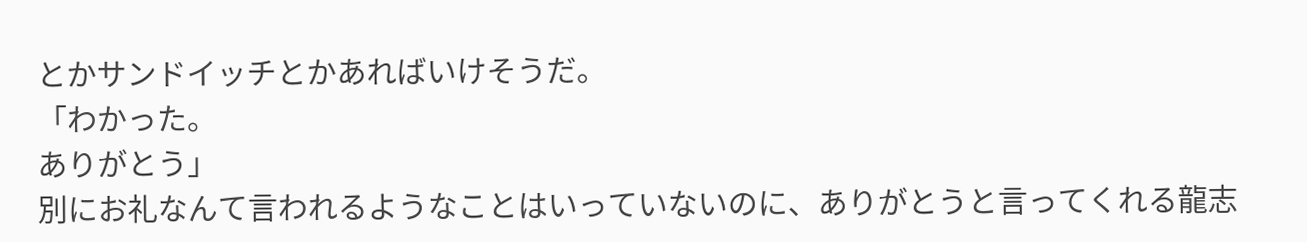とかサンドイッチとかあればいけそうだ。
「わかった。
ありがとう」
別にお礼なんて言われるようなことはいっていないのに、ありがとうと言ってくれる龍志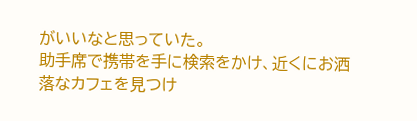がいいなと思っていた。
助手席で携帯を手に検索をかけ、近くにお洒落なカフェを見つけ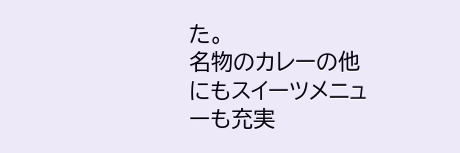た。
名物のカレーの他にもスイーツメニューも充実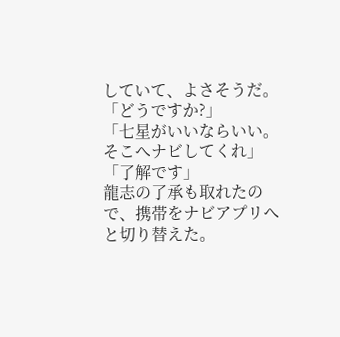していて、よさそうだ。
「どうですか?」
「七星がいいならいい。
そこへナビしてくれ」
「了解です」
龍志の了承も取れたので、携帯をナビアプリへと切り替えた。